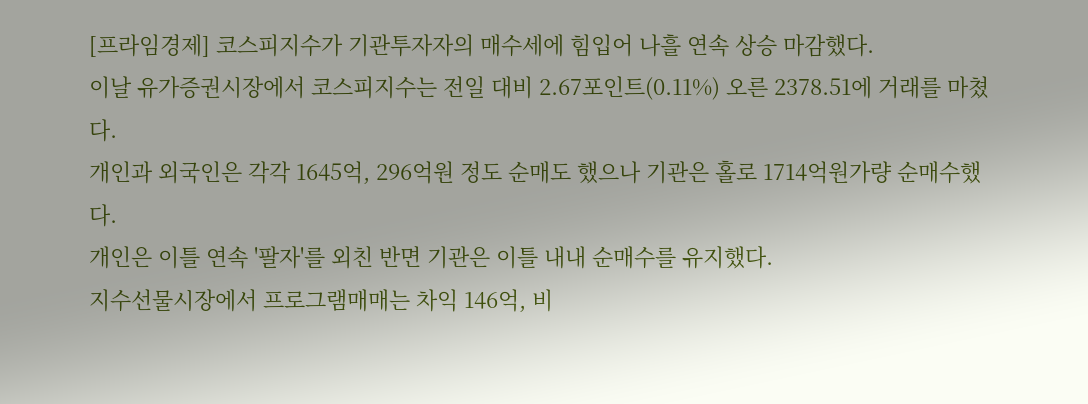[프라임경제] 코스피지수가 기관투자자의 매수세에 힘입어 나흘 연속 상승 마감했다.
이날 유가증권시장에서 코스피지수는 전일 대비 2.67포인트(0.11%) 오른 2378.51에 거래를 마쳤다.
개인과 외국인은 각각 1645억, 296억원 정도 순매도 했으나 기관은 홀로 1714억원가량 순매수했다.
개인은 이틀 연속 '팔자'를 외친 반면 기관은 이틀 내내 순매수를 유지했다.
지수선물시장에서 프로그램매매는 차익 146억, 비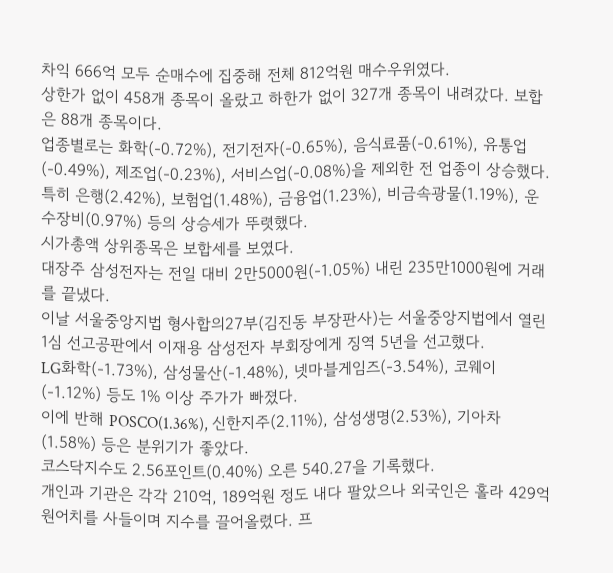차익 666억 모두 순매수에 집중해 전체 812억원 매수우위였다.
상한가 없이 458개 종목이 올랐고 하한가 없이 327개 종목이 내려갔다. 보합은 88개 종목이다.
업종별로는 화학(-0.72%), 전기전자(-0.65%), 음식료품(-0.61%), 유통업(-0.49%), 제조업(-0.23%), 서비스업(-0.08%)을 제외한 전 업종이 상승했다.
특히 은행(2.42%), 보험업(1.48%), 금융업(1.23%), 비금속광물(1.19%), 운수장비(0.97%) 등의 상승세가 뚜렷했다.
시가총액 상위종목은 보합세를 보였다.
대장주 삼성전자는 전일 대비 2만5000원(-1.05%) 내린 235만1000원에 거래를 끝냈다.
이날 서울중앙지법 형사합의27부(김진동 부장판사)는 서울중앙지법에서 열린 1심 선고공판에서 이재용 삼성전자 부회장에게 징역 5년을 선고했다.
LG화학(-1.73%), 삼성물산(-1.48%), 넷마블게임즈(-3.54%), 코웨이(-1.12%) 등도 1% 이상 주가가 빠졌다.
이에 반해 POSCO(1.36%), 신한지주(2.11%), 삼성생명(2.53%), 기아차(1.58%) 등은 분위기가 좋았다.
코스닥지수도 2.56포인트(0.40%) 오른 540.27을 기록했다.
개인과 기관은 각각 210억, 189억원 정도 내다 팔았으나 외국인은 홀라 429억원어치를 사들이며 지수를 끌어올렸다. 프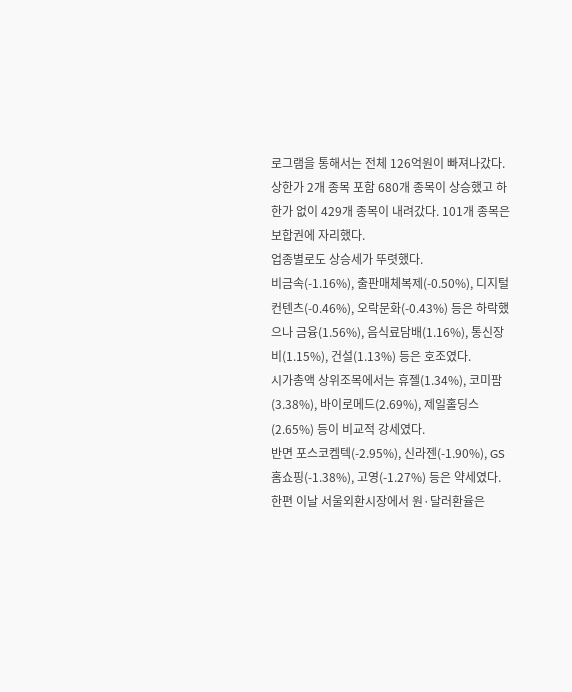로그램을 통해서는 전체 126억원이 빠져나갔다.
상한가 2개 종목 포함 680개 종목이 상승했고 하한가 없이 429개 종목이 내려갔다. 101개 종목은 보합권에 자리했다.
업종별로도 상승세가 뚜렷했다.
비금속(-1.16%), 출판매체복제(-0.50%), 디지털컨텐츠(-0.46%), 오락문화(-0.43%) 등은 하락했으나 금융(1.56%), 음식료담배(1.16%), 통신장비(1.15%), 건설(1.13%) 등은 호조였다.
시가총액 상위조목에서는 휴젤(1.34%), 코미팜(3.38%), 바이로메드(2.69%), 제일홀딩스(2.65%) 등이 비교적 강세였다.
반면 포스코켐텍(-2.95%), 신라젠(-1.90%), GS홈쇼핑(-1.38%), 고영(-1.27%) 등은 약세였다.
한편 이날 서울외환시장에서 원·달러환율은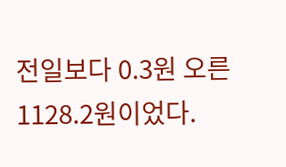전일보다 0.3원 오른 1128.2원이었다.